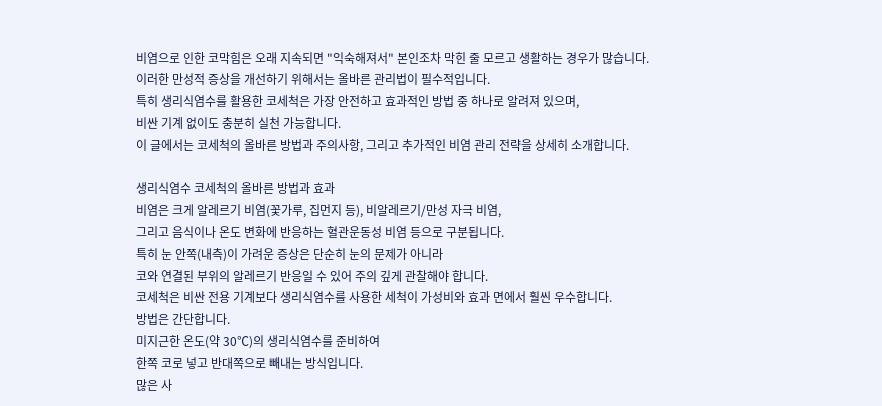비염으로 인한 코막힘은 오래 지속되면 "익숙해져서" 본인조차 막힌 줄 모르고 생활하는 경우가 많습니다.
이러한 만성적 증상을 개선하기 위해서는 올바른 관리법이 필수적입니다.
특히 생리식염수를 활용한 코세척은 가장 안전하고 효과적인 방법 중 하나로 알려져 있으며,
비싼 기계 없이도 충분히 실천 가능합니다.
이 글에서는 코세척의 올바른 방법과 주의사항, 그리고 추가적인 비염 관리 전략을 상세히 소개합니다.

생리식염수 코세척의 올바른 방법과 효과
비염은 크게 알레르기 비염(꽃가루, 집먼지 등), 비알레르기/만성 자극 비염,
그리고 음식이나 온도 변화에 반응하는 혈관운동성 비염 등으로 구분됩니다.
특히 눈 안쪽(내측)이 가려운 증상은 단순히 눈의 문제가 아니라
코와 연결된 부위의 알레르기 반응일 수 있어 주의 깊게 관찰해야 합니다.
코세척은 비싼 전용 기계보다 생리식염수를 사용한 세척이 가성비와 효과 면에서 훨씬 우수합니다.
방법은 간단합니다.
미지근한 온도(약 30℃)의 생리식염수를 준비하여
한쪽 코로 넣고 반대쪽으로 빼내는 방식입니다.
많은 사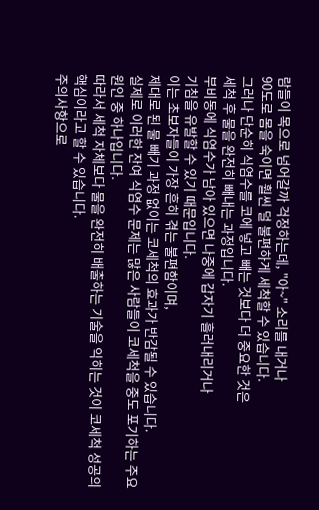람들이 목으로 넘어갈까 걱정하는데, "아~" 소리를 내거나
90도로 몸을 숙이면 훨씬 덜 불편하게 세척할 수 있습니다.
그러나 단순히 식염수를 코에 넣고 빼는 것보다 더 중요한 것은
세척 후 물을 완전히 빼내는 과정입니다.
부비동에 식염수가 남아 있으면 나중에 갑자기 흘러내리거나
기침을 유발할 수 있기 때문입니다.
이는 초보자들이 가장 흔히 겪는 불편함이며,
제대로 된 물 빼기 과정 없이는 코세척의 효과가 반감될 수 있습니다.
실제로 이러한 잔여 식염수 문제는 많은 사람들이 코세척을 중도 포기하는 주요 원인 중 하나입니다.
따라서 세척 자체보다 물을 완전히 배출하는 기술을 익히는 것이 코세척 성공의 핵심이라고 할 수 있습니다.
주의사항으로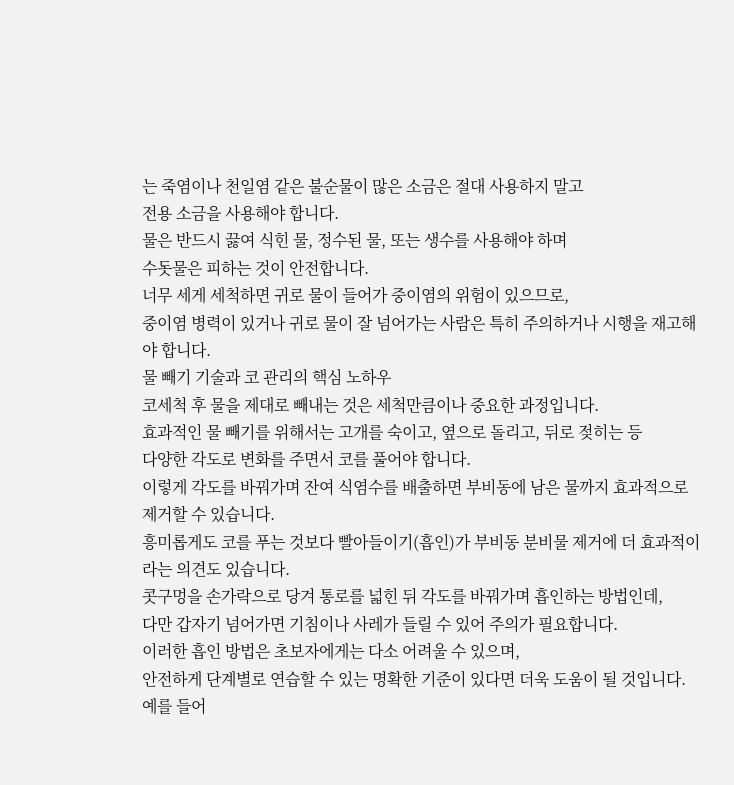는 죽염이나 천일염 같은 불순물이 많은 소금은 절대 사용하지 말고
전용 소금을 사용해야 합니다.
물은 반드시 끓여 식힌 물, 정수된 물, 또는 생수를 사용해야 하며
수돗물은 피하는 것이 안전합니다.
너무 세게 세척하면 귀로 물이 들어가 중이염의 위험이 있으므로,
중이염 병력이 있거나 귀로 물이 잘 넘어가는 사람은 특히 주의하거나 시행을 재고해야 합니다.
물 빼기 기술과 코 관리의 핵심 노하우
코세척 후 물을 제대로 빼내는 것은 세척만큼이나 중요한 과정입니다.
효과적인 물 빼기를 위해서는 고개를 숙이고, 옆으로 돌리고, 뒤로 젖히는 등
다양한 각도로 변화를 주면서 코를 풀어야 합니다.
이렇게 각도를 바꿔가며 잔여 식염수를 배출하면 부비동에 남은 물까지 효과적으로 제거할 수 있습니다.
흥미롭게도 코를 푸는 것보다 빨아들이기(흡인)가 부비동 분비물 제거에 더 효과적이라는 의견도 있습니다.
콧구멍을 손가락으로 당겨 통로를 넓힌 뒤 각도를 바꿔가며 흡인하는 방법인데,
다만 갑자기 넘어가면 기침이나 사레가 들릴 수 있어 주의가 필요합니다.
이러한 흡인 방법은 초보자에게는 다소 어려울 수 있으며,
안전하게 단계별로 연습할 수 있는 명확한 기준이 있다면 더욱 도움이 될 것입니다.
예를 들어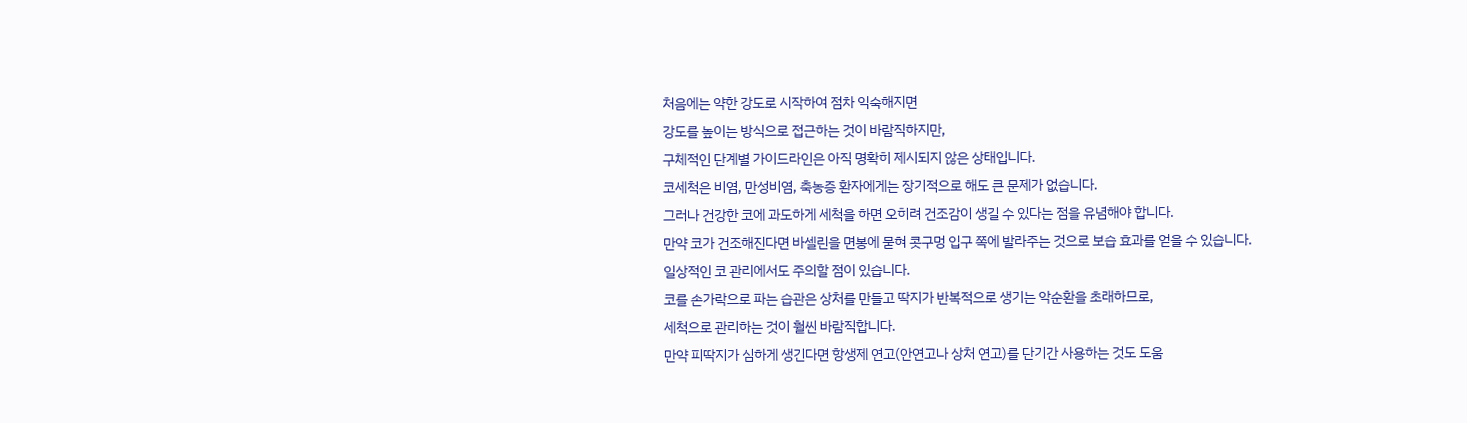처음에는 약한 강도로 시작하여 점차 익숙해지면
강도를 높이는 방식으로 접근하는 것이 바람직하지만,
구체적인 단계별 가이드라인은 아직 명확히 제시되지 않은 상태입니다.
코세척은 비염, 만성비염, 축농증 환자에게는 장기적으로 해도 큰 문제가 없습니다.
그러나 건강한 코에 과도하게 세척을 하면 오히려 건조감이 생길 수 있다는 점을 유념해야 합니다.
만약 코가 건조해진다면 바셀린을 면봉에 묻혀 콧구멍 입구 쪽에 발라주는 것으로 보습 효과를 얻을 수 있습니다.
일상적인 코 관리에서도 주의할 점이 있습니다.
코를 손가락으로 파는 습관은 상처를 만들고 딱지가 반복적으로 생기는 악순환을 초래하므로,
세척으로 관리하는 것이 훨씬 바람직합니다.
만약 피딱지가 심하게 생긴다면 항생제 연고(안연고나 상처 연고)를 단기간 사용하는 것도 도움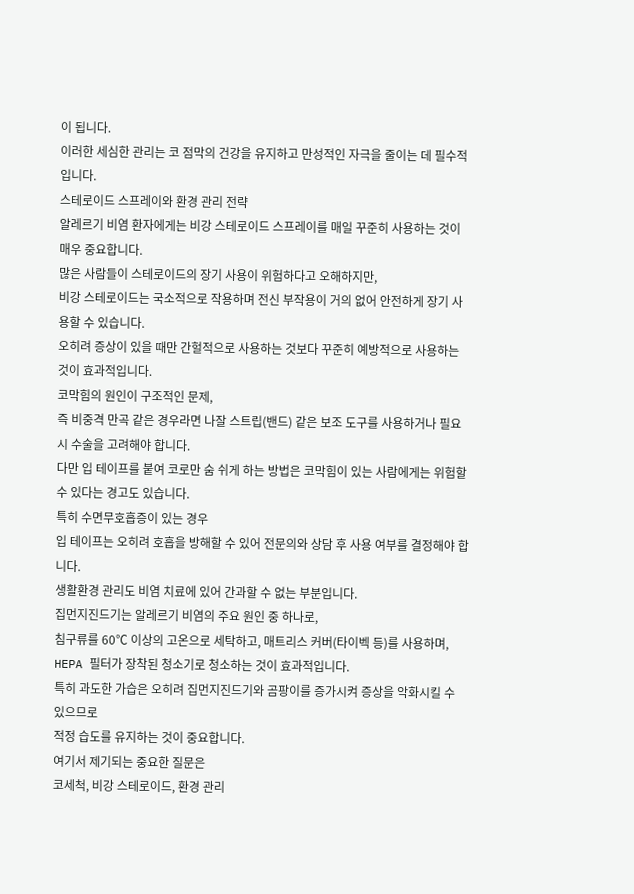이 됩니다.
이러한 세심한 관리는 코 점막의 건강을 유지하고 만성적인 자극을 줄이는 데 필수적입니다.
스테로이드 스프레이와 환경 관리 전략
알레르기 비염 환자에게는 비강 스테로이드 스프레이를 매일 꾸준히 사용하는 것이 매우 중요합니다.
많은 사람들이 스테로이드의 장기 사용이 위험하다고 오해하지만,
비강 스테로이드는 국소적으로 작용하며 전신 부작용이 거의 없어 안전하게 장기 사용할 수 있습니다.
오히려 증상이 있을 때만 간헐적으로 사용하는 것보다 꾸준히 예방적으로 사용하는 것이 효과적입니다.
코막힘의 원인이 구조적인 문제,
즉 비중격 만곡 같은 경우라면 나잘 스트립(밴드) 같은 보조 도구를 사용하거나 필요시 수술을 고려해야 합니다.
다만 입 테이프를 붙여 코로만 숨 쉬게 하는 방법은 코막힘이 있는 사람에게는 위험할 수 있다는 경고도 있습니다.
특히 수면무호흡증이 있는 경우
입 테이프는 오히려 호흡을 방해할 수 있어 전문의와 상담 후 사용 여부를 결정해야 합니다.
생활환경 관리도 비염 치료에 있어 간과할 수 없는 부분입니다.
집먼지진드기는 알레르기 비염의 주요 원인 중 하나로,
침구류를 60℃ 이상의 고온으로 세탁하고, 매트리스 커버(타이벡 등)를 사용하며,
HEPA 필터가 장착된 청소기로 청소하는 것이 효과적입니다.
특히 과도한 가습은 오히려 집먼지진드기와 곰팡이를 증가시켜 증상을 악화시킬 수 있으므로
적정 습도를 유지하는 것이 중요합니다.
여기서 제기되는 중요한 질문은
코세척, 비강 스테로이드, 환경 관리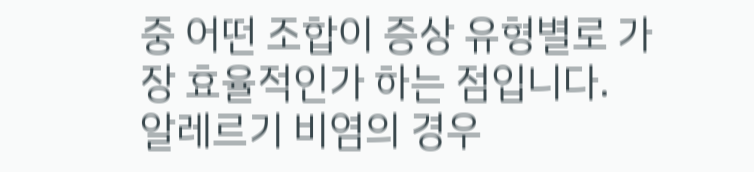중 어떤 조합이 증상 유형별로 가장 효율적인가 하는 점입니다.
알레르기 비염의 경우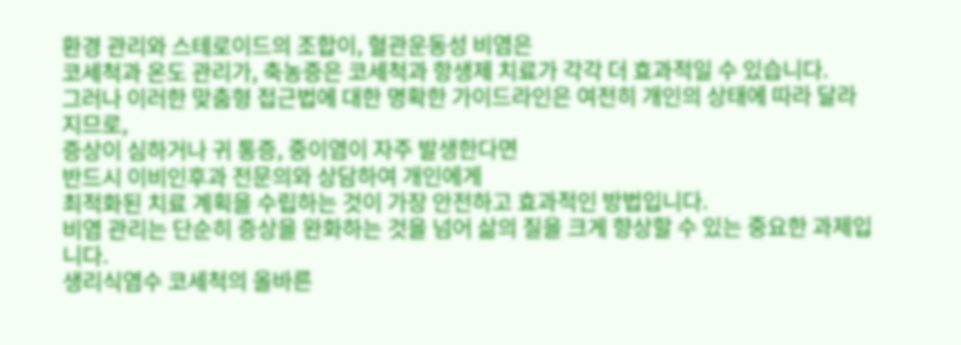환경 관리와 스테로이드의 조합이, 혈관운동성 비염은
코세척과 온도 관리가, 축농증은 코세척과 항생제 치료가 각각 더 효과적일 수 있습니다.
그러나 이러한 맞춤형 접근법에 대한 명확한 가이드라인은 여전히 개인의 상태에 따라 달라지므로,
증상이 심하거나 귀 통증, 중이염이 자주 발생한다면
반드시 이비인후과 전문의와 상담하여 개인에게
최적화된 치료 계획을 수립하는 것이 가장 안전하고 효과적인 방법입니다.
비염 관리는 단순히 증상을 완화하는 것을 넘어 삶의 질을 크게 향상할 수 있는 중요한 과제입니다.
생리식염수 코세척의 올바른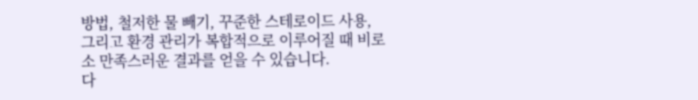방법, 철저한 물 빼기, 꾸준한 스테로이드 사용,
그리고 환경 관리가 복합적으로 이루어질 때 비로소 만족스러운 결과를 얻을 수 있습니다.
다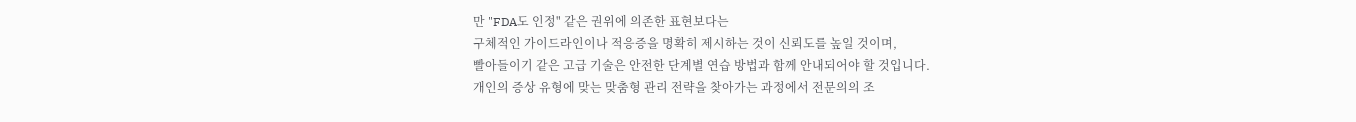만 "FDA도 인정" 같은 권위에 의존한 표현보다는
구체적인 가이드라인이나 적응증을 명확히 제시하는 것이 신뢰도를 높일 것이며,
빨아들이기 같은 고급 기술은 안전한 단계별 연습 방법과 함께 안내되어야 할 것입니다.
개인의 증상 유형에 맞는 맞춤형 관리 전략을 찾아가는 과정에서 전문의의 조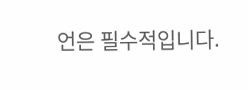언은 필수적입니다.